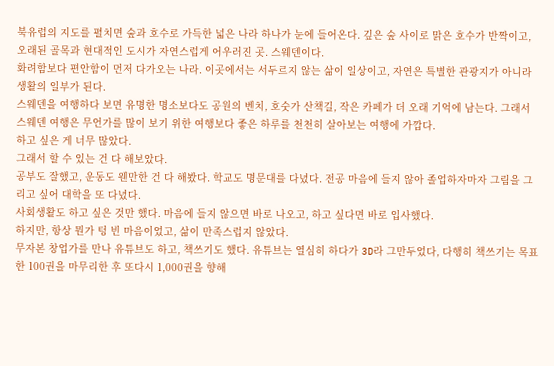북유럽의 지도를 펼치면 숲과 호수로 가득한 넓은 나라 하나가 눈에 들어온다. 깊은 숲 사이로 맑은 호수가 반짝이고, 오래된 골목과 현대적인 도시가 자연스럽게 어우러진 곳. 스웨덴이다.
화려함보다 편안함이 먼저 다가오는 나라. 이곳에서는 서두르지 않는 삶이 일상이고, 자연은 특별한 관광지가 아니라 생활의 일부가 된다.
스웨덴을 여행하다 보면 유명한 명소보다도 공원의 벤치, 호숫가 산책길, 작은 카페가 더 오래 기억에 남는다. 그래서 스웨덴 여행은 무언가를 많이 보기 위한 여행보다 좋은 하루를 천천히 살아보는 여행에 가깝다.
하고 싶은 게 너무 많았다.
그래서 할 수 있는 건 다 해보았다.
공부도 잘했고, 운동도 웬만한 건 다 해봤다. 학교도 명문대를 다녔다. 전공 마음에 들지 않아 졸업하자마자 그림을 그리고 싶어 대학을 또 다녔다.
사회생활도 하고 싶은 것만 했다. 마음에 들지 않으면 바로 나오고, 하고 싶다면 바로 입사했다.
하지만, 항상 뭔가 텅 빈 마음이었고, 삶이 만족스럽지 않았다.
무자본 창업가를 만나 유튜브도 하고, 책쓰기도 했다. 유튜브는 열심히 하다가 3D라 그만두었다, 다행히 책쓰기는 목표한 100권을 마무리한 후 또다시 1,000권을 향해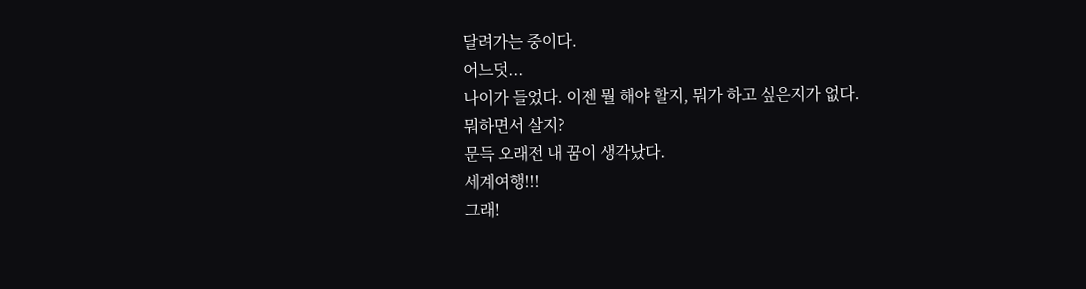달려가는 중이다.
어느덧...
나이가 들었다. 이젠 뭘 해야 할지, 뭐가 하고 싶은지가 없다.
뭐하면서 살지?
문득 오래전 내 꿈이 생각났다.
세계여행!!!
그래!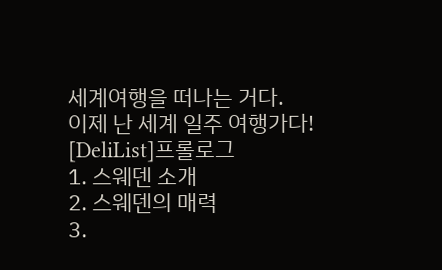세계여행을 떠나는 거다.
이제 난 세계 일주 여행가다!
[DeliList]프롤로그
1. 스웨덴 소개
2. 스웨덴의 매력
3.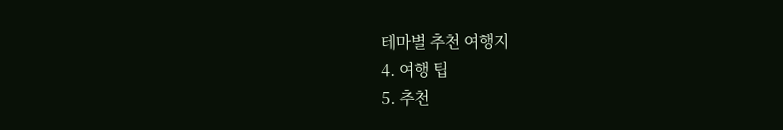테마별 추천 여행지
4. 여행 팁
5. 추천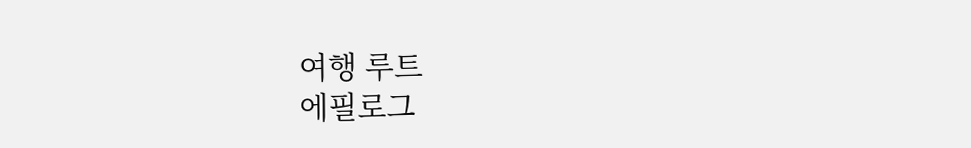여행 루트
에필로그